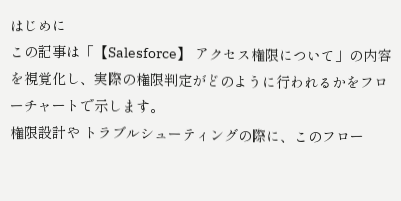はじめに
この記事は「【Salesforce】 アクセス権限について」の内容を視覚化し、実際の権限判定がどのように行われるかをフローチャートで示します。
権限設計や トラブルシューティングの際に、このフロー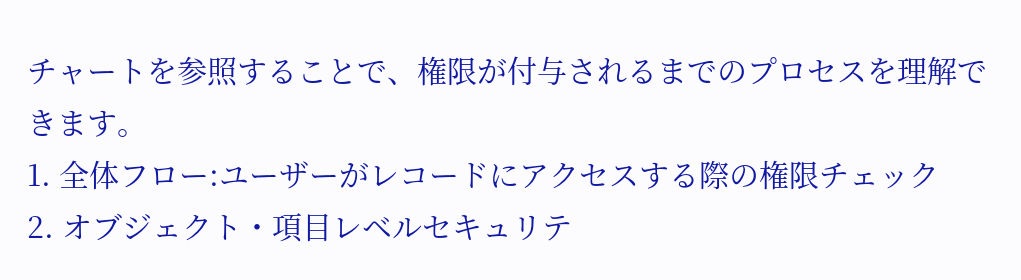チャートを参照することで、権限が付与されるまでのプロセスを理解できます。
1. 全体フロー:ユーザーがレコードにアクセスする際の権限チェック
2. オブジェクト・項目レベルセキュリテ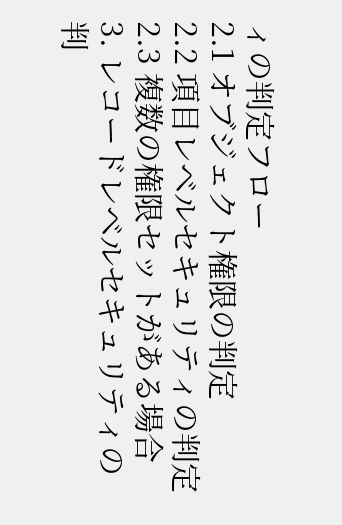ィの判定フロー
2.1 オブジェクト権限の判定
2.2 項目レベルセキュリティの判定
2.3 複数の権限セットがある場合
3. レコードレベルセキュリティの判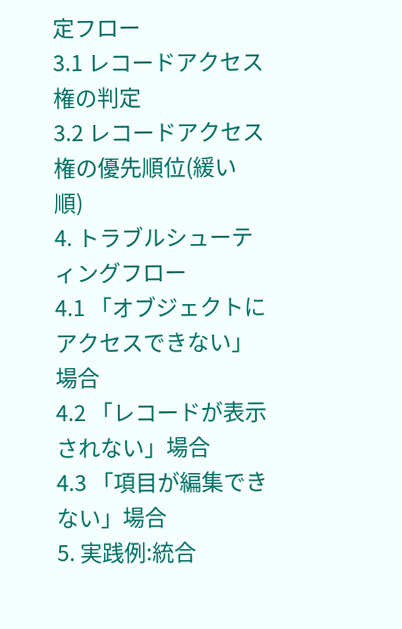定フロー
3.1 レコードアクセス権の判定
3.2 レコードアクセス権の優先順位(緩い順)
4. トラブルシューティングフロー
4.1 「オブジェクトにアクセスできない」場合
4.2 「レコードが表示されない」場合
4.3 「項目が編集できない」場合
5. 実践例:統合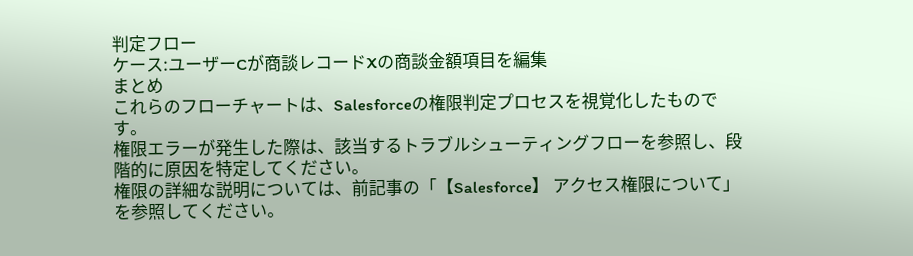判定フロー
ケース:ユーザーCが商談レコードXの商談金額項目を編集
まとめ
これらのフローチャートは、Salesforceの権限判定プロセスを視覚化したものです。
権限エラーが発生した際は、該当するトラブルシューティングフローを参照し、段階的に原因を特定してください。
権限の詳細な説明については、前記事の「【Salesforce】 アクセス権限について」を参照してください。